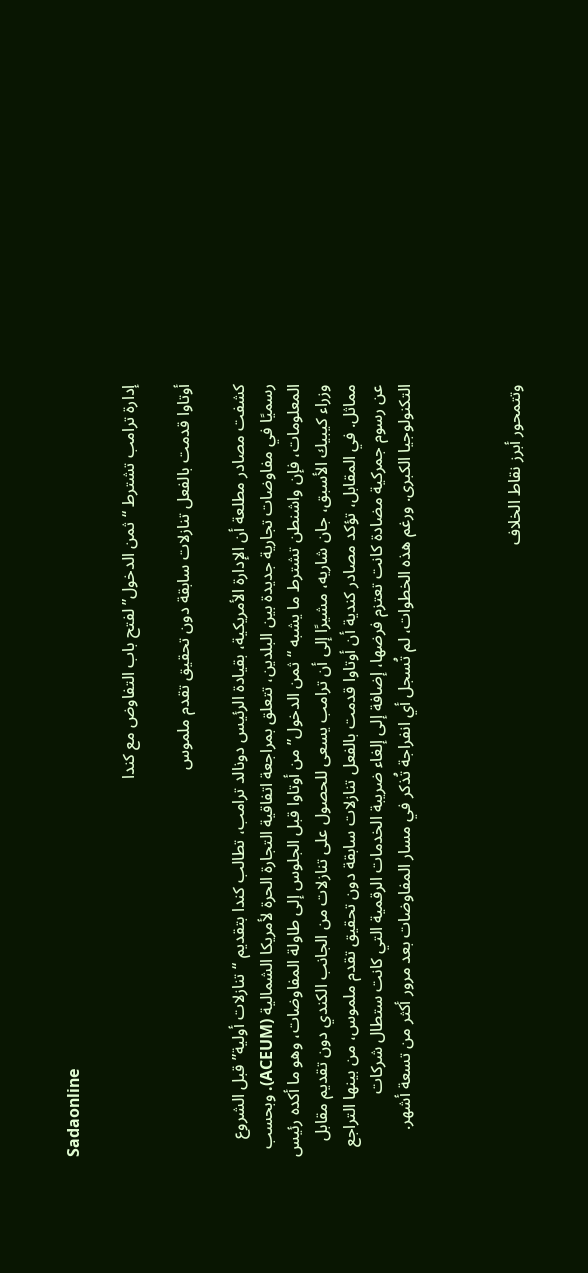Sadaonline

إدارة ترامب تشترط “ثمن الدخول” لفتح باب التفاوض مع كندا

أوتاوا قدمت بالفعل تنازلات سابقة دون تحقيق تقدم ملموس

كشفت مصادر مطلعة أن الإدارة الأمريكية، بقيادة الرئيس دونالد ترامب، تطالب كندا بتقديم “تنازلات أولية” قبل الشروع رسميًا في مفاوضات تجارية جديدة بين البلدين، تتعلق بمراجعة اتفاقية التجارة الحرة لأمريكا الشمالية (ACEUM). وبحسب المعلومات، فإن واشنطن تشترط ما يشبه “ثمن الدخول” من أوتاوا قبل الجلوس إلى طاولة المفاوضات، وهو ما أكده رئيس وزراء كيبيك الأسبق، جان شاريه، مشيرًا إلى أن ترامب يسعى للحصول على تنازلات من الجانب الكندي دون تقديم مقابل مماثل. في المقابل، تؤكد مصادر كندية أن أوتاوا قدمت بالفعل تنازلات سابقة دون تحقيق تقدم ملموس، من بينها التراجع عن رسوم جمركية مضادة كانت تعتزم فرضها، إضافة إلى إلغاء ضريبة الخدمات الرقمية التي كانت ستطال شركات التكنولوجيا الكبرى. ورغم هذه الخطوات، لم تُسجل أي انفراجة تُذكر في مسار المفاوضات بعد مرور أكثر من تسعة أشهر.



وتتمحور أبرز نقاط الخلاف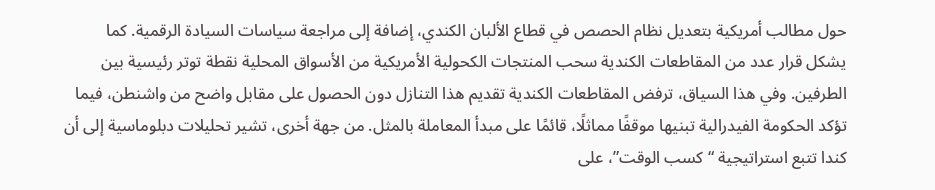حول مطالب أمريكية بتعديل نظام الحصص في قطاع الألبان الكندي، إضافة إلى مراجعة سياسات السيادة الرقمية. كما يشكل قرار عدد من المقاطعات الكندية سحب المنتجات الكحولية الأمريكية من الأسواق المحلية نقطة توتر رئيسية بين الطرفين. وفي هذا السياق، ترفض المقاطعات الكندية تقديم هذا التنازل دون الحصول على مقابل واضح من واشنطن، فيما تؤكد الحكومة الفيدرالية تبنيها موقفًا مماثلًا، قائمًا على مبدأ المعاملة بالمثل. من جهة أخرى، تشير تحليلات دبلوماسية إلى أن كندا تتبع استراتيجية “كسب الوقت”، على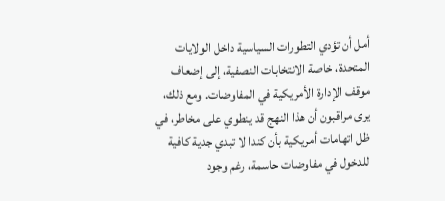أمل أن تؤدي التطورات السياسية داخل الولايات المتحدة، خاصة الانتخابات النصفية، إلى إضعاف موقف الإدارة الأمريكية في المفاوضات. ومع ذلك، يرى مراقبون أن هذا النهج قد ينطوي على مخاطر، في ظل اتهامات أمريكية بأن كندا لا تبدي جدية كافية للدخول في مفاوضات حاسمة، رغم وجود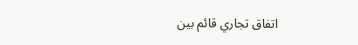اتفاق تجاري قائم بين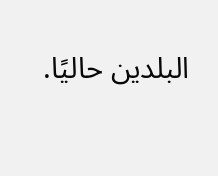البلدين حاليًا.